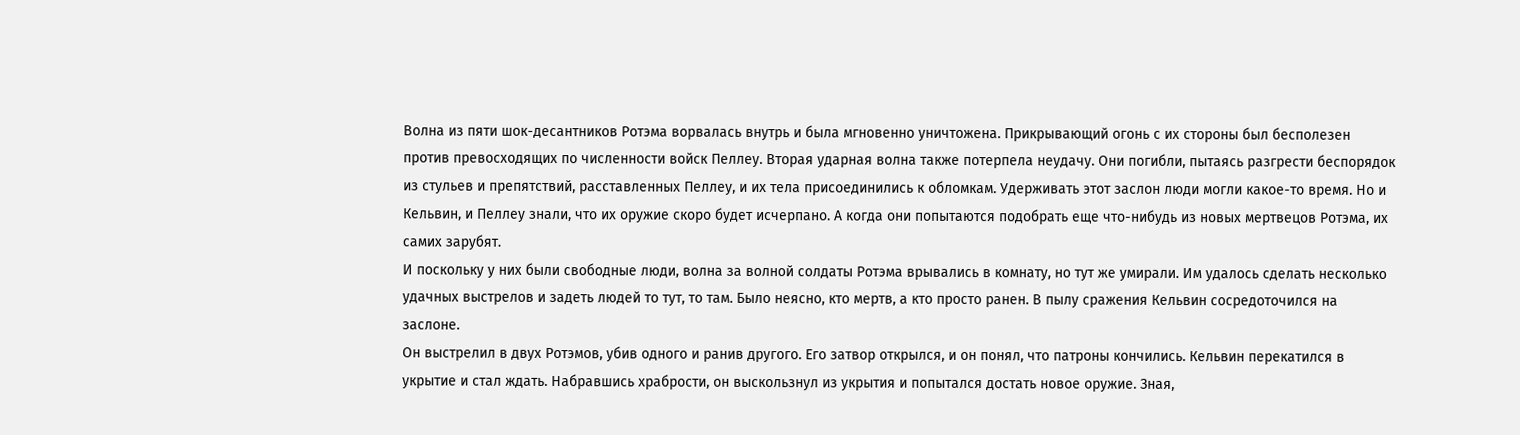Волна из пяти шок-десантников Ротэма ворвалась внутрь и была мгновенно уничтожена. Прикрывающий огонь с их стороны был бесполезен против превосходящих по численности войск Пеллеу. Вторая ударная волна также потерпела неудачу. Они погибли, пытаясь разгрести беспорядок из стульев и препятствий, расставленных Пеллеу, и их тела присоединились к обломкам. Удерживать этот заслон люди могли какое-то время. Но и Кельвин, и Пеллеу знали, что их оружие скоро будет исчерпано. А когда они попытаются подобрать еще что-нибудь из новых мертвецов Ротэма, их самих зарубят.
И поскольку у них были свободные люди, волна за волной солдаты Ротэма врывались в комнату, но тут же умирали. Им удалось сделать несколько удачных выстрелов и задеть людей то тут, то там. Было неясно, кто мертв, а кто просто ранен. В пылу сражения Кельвин сосредоточился на заслоне.
Он выстрелил в двух Ротэмов, убив одного и ранив другого. Его затвор открылся, и он понял, что патроны кончились. Кельвин перекатился в укрытие и стал ждать. Набравшись храбрости, он выскользнул из укрытия и попытался достать новое оружие. Зная,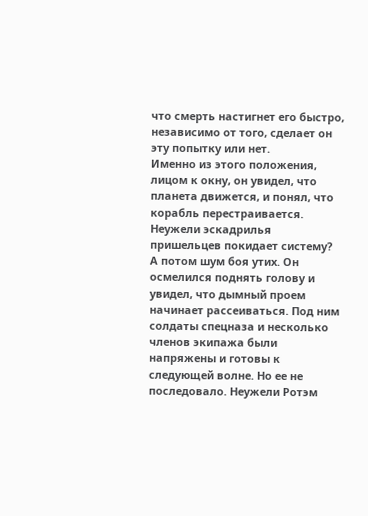что смерть настигнет его быстро, независимо от того, сделает он эту попытку или нет.
Именно из этого положения, лицом к окну, он увидел, что планета движется, и понял, что корабль перестраивается. Неужели эскадрилья пришельцев покидает систему?
А потом шум боя утих. Он осмелился поднять голову и увидел, что дымный проем начинает рассеиваться. Под ним солдаты спецназа и несколько членов экипажа были напряжены и готовы к следующей волне. Но ее не последовало. Неужели Ротэм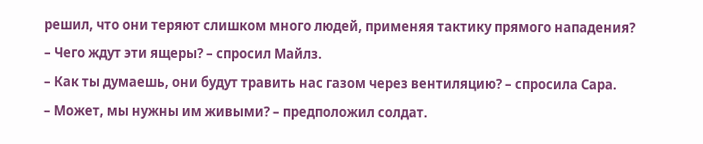решил, что они теряют слишком много людей, применяя тактику прямого нападения?
– Чего ждут эти ящеры? – спросил Майлз.
– Как ты думаешь, они будут травить нас газом через вентиляцию? – спросила Сара.
– Может, мы нужны им живыми? – предположил солдат.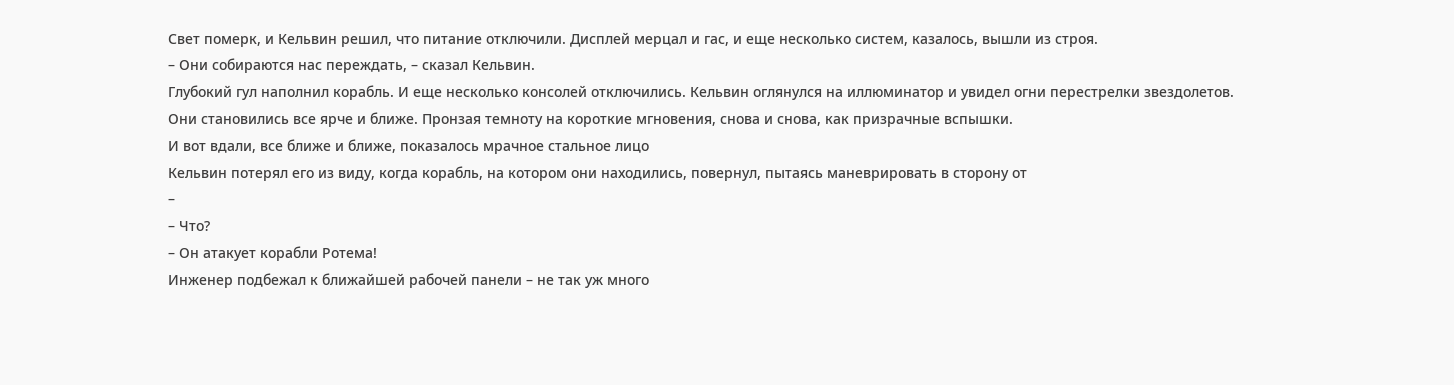Свет померк, и Кельвин решил, что питание отключили. Дисплей мерцал и гас, и еще несколько систем, казалось, вышли из строя.
– Они собираются нас переждать, – сказал Кельвин.
Глубокий гул наполнил корабль. И еще несколько консолей отключились. Кельвин оглянулся на иллюминатор и увидел огни перестрелки звездолетов. Они становились все ярче и ближе. Пронзая темноту на короткие мгновения, снова и снова, как призрачные вспышки.
И вот вдали, все ближе и ближе, показалось мрачное стальное лицо
Кельвин потерял его из виду, когда корабль, на котором они находились, повернул, пытаясь маневрировать в сторону от
–
– Что?
– Он атакует корабли Ротема!
Инженер подбежал к ближайшей рабочей панели – не так уж много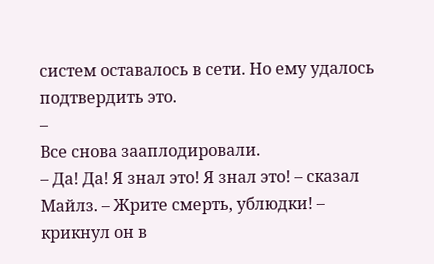систем оставалось в сети. Но ему удалось подтвердить это.
–
Все снова зааплодировали.
– Да! Да! Я знал это! Я знал это! – сказал Майлз. – Жрите смерть, ублюдки! – крикнул он в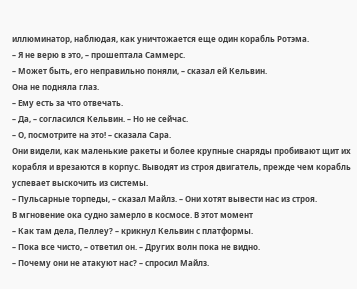иллюминатор, наблюдая, как уничтожается еще один корабль Ротэма.
– Я не верю в это, – прошептала Саммерс.
– Может быть, его неправильно поняли, – сказал ей Кельвин.
Она не подняла глаз.
– Ему есть за что отвечать.
– Да, – согласился Кельвин. – Но не сейчас.
– О, посмотрите на это! – сказала Сара.
Они видели, как маленькие ракеты и более крупные снаряды пробивают щит их корабля и врезаются в корпус. Выводят из строя двигатель, прежде чем корабль успевает выскочить из системы.
– Пульсарные торпеды, – сказал Майлз. – Они хотят вывести нас из строя.
В мгновение ока судно замерло в космосе. В этот момент
– Как там дела, Пеллеу? – крикнул Кельвин с платформы.
– Пока все чисто, – ответил он. – Других волн пока не видно.
– Почему они не атакуют нас? – спросил Майлз.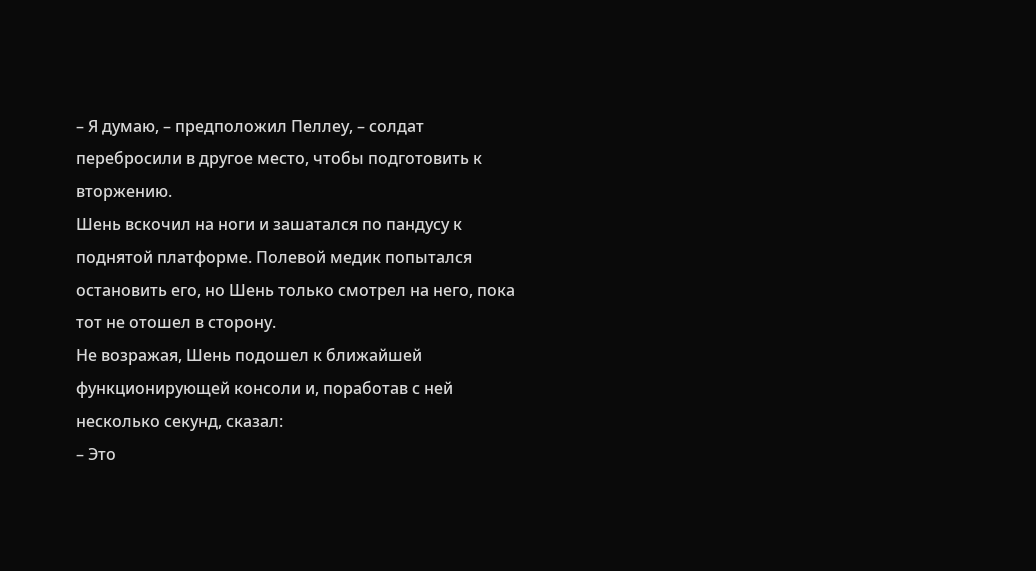– Я думаю, – предположил Пеллеу, – солдат перебросили в другое место, чтобы подготовить к вторжению.
Шень вскочил на ноги и зашатался по пандусу к поднятой платформе. Полевой медик попытался остановить его, но Шень только смотрел на него, пока тот не отошел в сторону.
Не возражая, Шень подошел к ближайшей функционирующей консоли и, поработав с ней несколько секунд, сказал:
– Это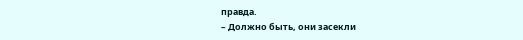правда.
– Должно быть, они засекли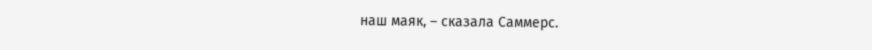наш маяк, – сказала Саммерс.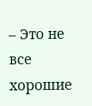– Это не все хорошие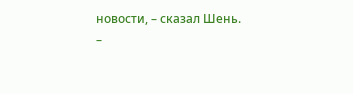новости, – сказал Шень.
–